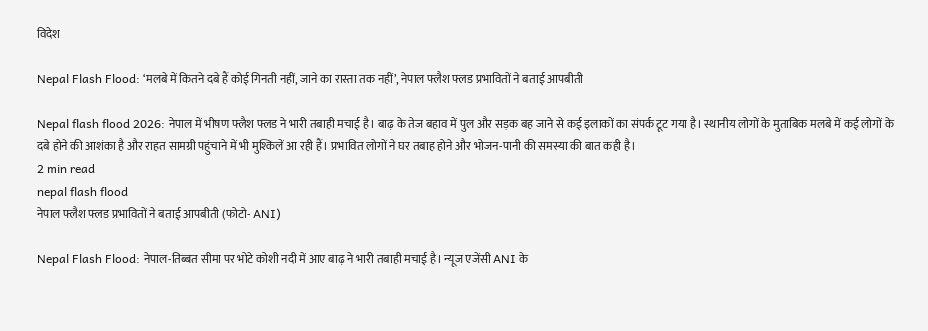विदेश

Nepal Flash Flood: ‘मलबे में कितने दबे हैं कोई गिनती नहीं, जाने का रास्ता तक नहीं’, नेपाल फ्लैश फ्लड प्रभावितों ने बताई आपबीती

Nepal flash flood 2026: नेपाल में भीषण फ्लैश फ्लड ने भारी तबाही मचाई है। बाढ़ के तेज बहाव में पुल और सड़क बह जाने से कई इलाकों का संपर्क टूट गया है। स्थानीय लोगों के मुताबिक मलबे में कई लोगों के दबे होने की आशंका है और राहत सामग्री पहुंचाने में भी मुश्किलें आ रही हैं। प्रभावित लोगों ने घर तबाह होने और भोजन-पानी की समस्या की बात कही है।
2 min read
nepal flash flood
नेपाल फ्लैश फ्लड प्रभावितों ने बताई आपबीती (फोटो- ANI)

Nepal Flash Flood: नेपाल-तिब्बत सीमा पर भोटे कोशी नदी में आए बाढ़ ने भारी तबाही मचाई है। न्यूज एजेंसी ANI के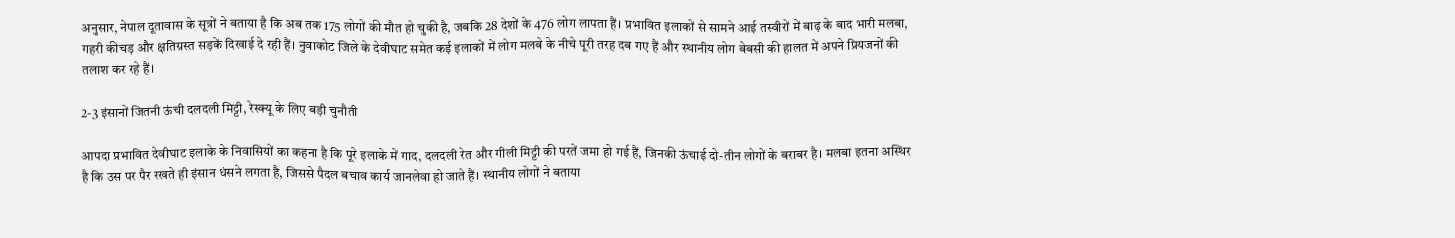अनुसार, नेपाल दूतावास के सूत्रों ने बताया है कि अब तक 175 लोगों की मौत हो चुकी है, जबकि 28 देशों के 476 लोग लापता हैं। प्रभावित इलाकों से सामने आई तस्वीरों में बाढ़ के बाद भारी मलबा, गहरी कीचड़ और क्षतिग्रस्त सड़कें दिखाई दे रही हैं। नुवाकोट जिले के देवीघाट समेत कई इलाकों में लोग मलबे के नीचे पूरी तरह दब गए हैं और स्थानीय लोग बेबसी की हालत में अपने प्रियजनों की तलाश कर रहे हैं।

2-3 इंसानों जितनी ऊंची दलदली मिट्टी, रेस्क्यू के लिए बड़ी चुनौती

आपदा प्रभावित देवीघाट इलाके के निवासियों का कहना है कि पूरे इलाके में गाद, दलदली रेत और गीली मिट्टी की परतें जमा हो गई हैं, जिनकी ऊंचाई दो-तीन लोगों के बराबर है। मलबा इतना अस्थिर है कि उस पर पैर रखते ही इंसान धंसने लगता है, जिससे पैदल बचाव कार्य जानलेवा हो जाते हैं। स्थानीय लोगों ने बताया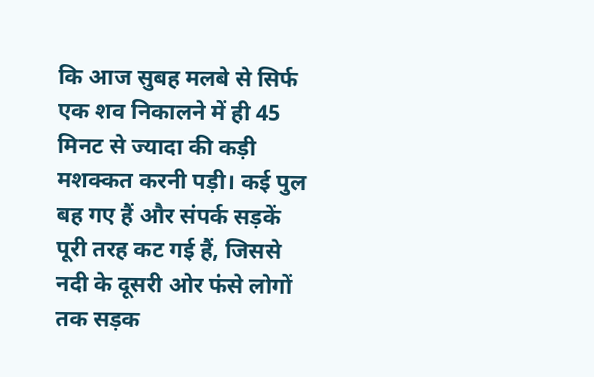कि आज सुबह मलबे से सिर्फ एक शव निकालने में ही 45 मिनट से ज्यादा की कड़ी मशक्कत करनी पड़ी। कई पुल बह गए हैं और संपर्क सड़कें पूरी तरह कट गई हैं, जिससे नदी के दूसरी ओर फंसे लोगों तक सड़क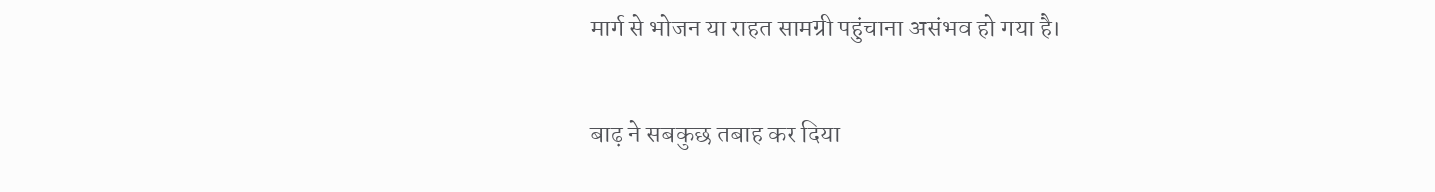मार्ग से भोजन या राहत सामग्री पहुंचाना असंभव हो गया है।

बाढ़ ने सबकुछ तबाह कर दिया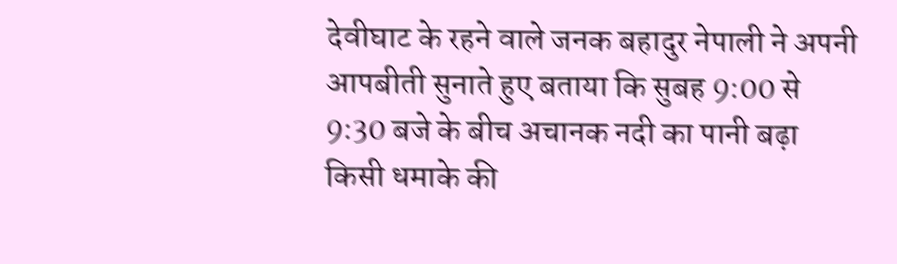देवीघाट के रहने वाले जनक बहादुर नेपाली ने अपनी आपबीती सुनाते हुए बताया कि सुबह 9:00 से 9:30 बजे के बीच अचानक नदी का पानी बढ़ा किसी धमाके की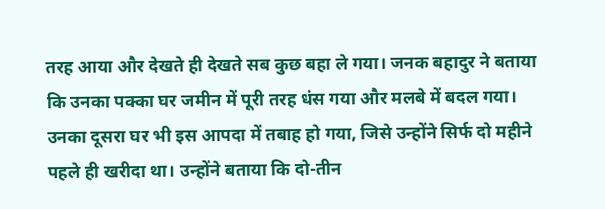तरह आया और देखते ही देखते सब कुछ बहा ले गया। जनक बहादुर ने बताया कि उनका पक्का घर जमीन में पूरी तरह धंस गया और मलबे में बदल गया। उनका दूसरा घर भी इस आपदा में तबाह हो गया, जिसे उन्होंने सिर्फ दो महीने पहले ही खरीदा था। उन्होंने बताया कि दो-तीन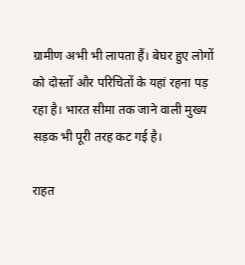ग्रामीण अभी भी लापता हैं। बेघर हुए लोगों को दोस्तों और परिचितों के यहां रहना पड़ रहा है। भारत सीमा तक जाने वाली मुख्य सड़क भी पूरी तरह कट गई है।

राहत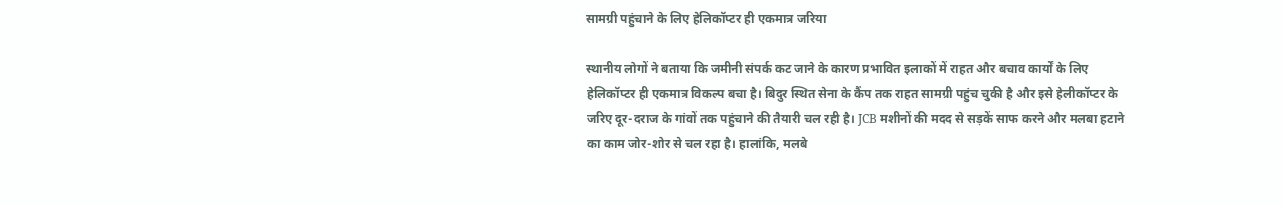सामग्री पहुंचाने के लिए हेलिकॉप्टर ही एकमात्र जरिया

स्थानीय लोगों ने बताया कि जमीनी संपर्क कट जाने के कारण प्रभावित इलाकों में राहत और बचाव कार्यों के लिए हेलिकॉप्टर ही एकमात्र विकल्प बचा है। बिदुर स्थित सेना के कैंप तक राहत सामग्री पहुंच चुकी है और इसे हेलीकॉप्टर के जरिए दूर-दराज के गांवों तक पहुंचाने की तैयारी चल रही है। JCB मशीनों की मदद से सड़कें साफ करने और मलबा हटाने का काम जोर-शोर से चल रहा है। हालांकि, मलबे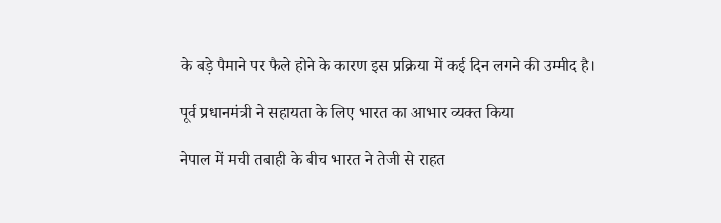के बड़े पैमाने पर फैले होने के कारण इस प्रक्रिया में कई दिन लगने की उम्मीद है।

पूर्व प्रधानमंत्री ने सहायता के लिए भारत का आभार व्यक्त किया

नेपाल में मची तबाही के बीच भारत ने तेजी से राहत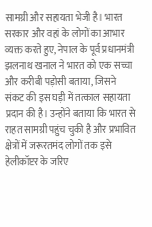सामग्री और सहायता भेजी है। भारत सरकार और वहां के लोगों का आभार व्यक्त करते हुए, नेपाल के पूर्व प्रधानमंत्री झलनाथ खनाल ने भारत को एक सच्चा और करीबी पड़ोसी बताया, जिसने संकट की इस घड़ी में तत्काल सहायता प्रदान की है। उन्होंने बताया कि भारत से राहत सामग्री पहुंच चुकी है और प्रभावित क्षेत्रों में जरूरतमंद लोगों तक इसे हेलीकॉप्टर के जरिए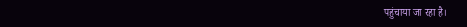पहुंचाया जा रहा है।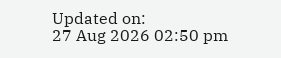Updated on:
27 Aug 2026 02:50 pm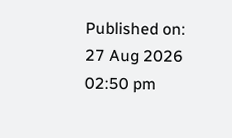Published on:
27 Aug 2026 02:50 pm